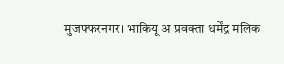मुजफ्फरनगर। भाकियू अ प्रवक्ता धर्मेंद्र मलिक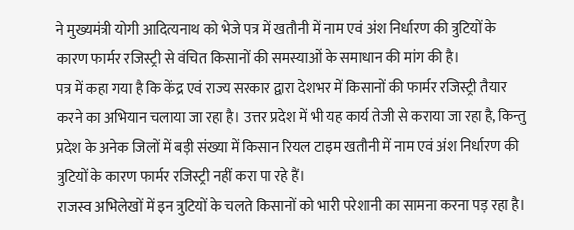ने मुख्यमंत्री योगी आदित्यनाथ को भेजे पत्र में खतौनी में नाम एवं अंश निर्धारण की त्रुटियों के कारण फार्मर रजिस्ट्री से वंचित किसानों की समस्याओं के समाधान की मांग की है।
पत्र में कहा गया है कि केंद्र एवं राज्य सरकार द्वारा देशभर में किसानों की फार्मर रजिस्ट्री तैयार करने का अभियान चलाया जा रहा है। उत्तर प्रदेश में भी यह कार्य तेजी से कराया जा रहा है, किन्तु प्रदेश के अनेक जिलों में बड़ी संख्या में किसान रियल टाइम खतौनी में नाम एवं अंश निर्धारण की त्रुटियों के कारण फार्मर रजिस्ट्री नहीं करा पा रहे हैं।
राजस्व अभिलेखों में इन त्रुटियों के चलते किसानों को भारी परेशानी का सामना करना पड़ रहा है।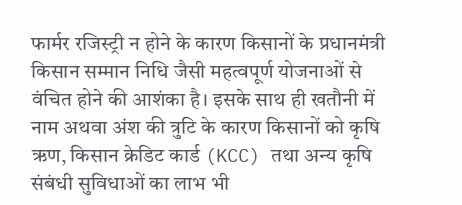फार्मर रजिस्ट्री न होने के कारण किसानों के प्रधानमंत्री किसान सम्मान निधि जैसी महत्वपूर्ण योजनाओं से वंचित होने की आशंका है। इसके साथ ही खतौनी में नाम अथवा अंश की त्रुटि के कारण किसानों को कृषि ऋण, किसान क्रेडिट कार्ड (KCC) तथा अन्य कृषि संबंधी सुविधाओं का लाभ भी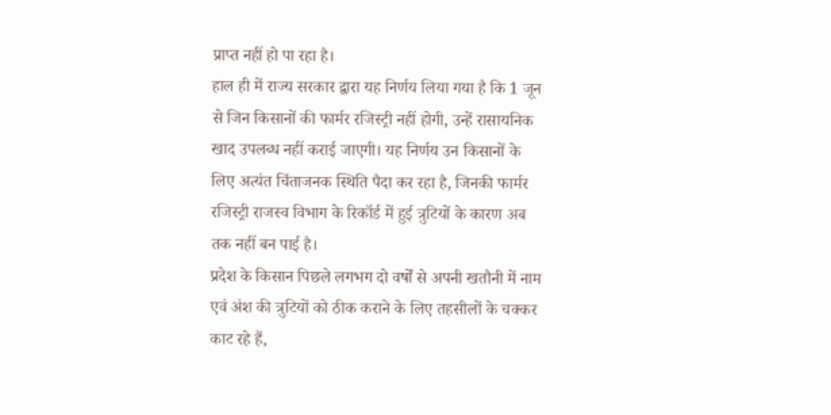प्राप्त नहीं हो पा रहा है।
हाल ही में राज्य सरकार द्वारा यह निर्णय लिया गया है कि 1 जून से जिन किसानों की फार्मर रजिस्ट्री नहीं होगी, उन्हें रासायनिक खाद उपलब्ध नहीं कराई जाएगी। यह निर्णय उन किसानों के लिए अत्यंत चिंताजनक स्थिति पैदा कर रहा है, जिनकी फार्मर रजिस्ट्री राजस्व विभाग के रिकॉर्ड में हुई त्रुटियों के कारण अब तक नहीं बन पाई है।
प्रदेश के किसान पिछले लगभग दो वर्षों से अपनी खतौनी में नाम एवं अंश की त्रुटियों को ठीक कराने के लिए तहसीलों के चक्कर काट रहे हैं,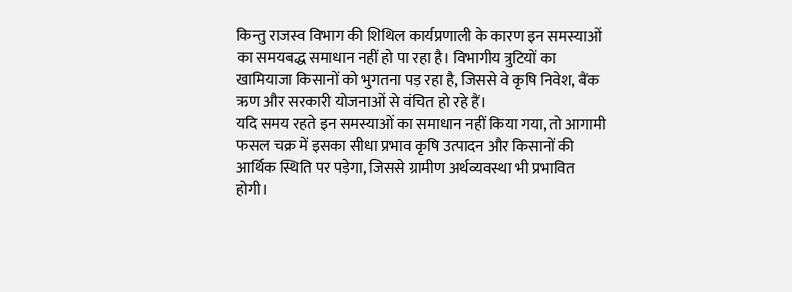किन्तु राजस्व विभाग की शिथिल कार्यप्रणाली के कारण इन समस्याओं का समयबद्ध समाधान नहीं हो पा रहा है। विभागीय त्रुटियों का खामियाजा किसानों को भुगतना पड़ रहा है, जिससे वे कृषि निवेश, बैंक ऋण और सरकारी योजनाओं से वंचित हो रहे हैं।
यदि समय रहते इन समस्याओं का समाधान नहीं किया गया, तो आगामी फसल चक्र में इसका सीधा प्रभाव कृषि उत्पादन और किसानों की आर्थिक स्थिति पर पड़ेगा, जिससे ग्रामीण अर्थव्यवस्था भी प्रभावित होगी।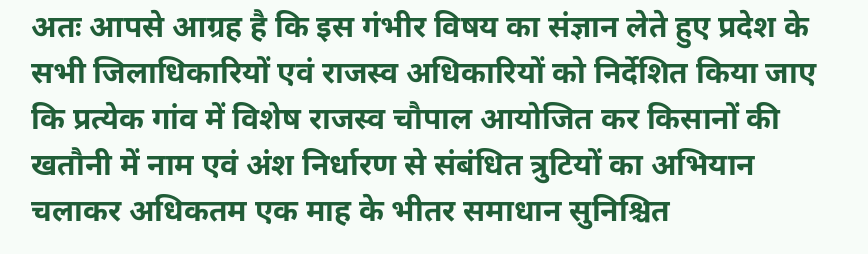अतः आपसे आग्रह है कि इस गंभीर विषय का संज्ञान लेते हुए प्रदेश के सभी जिलाधिकारियों एवं राजस्व अधिकारियों को निर्देशित किया जाए कि प्रत्येक गांव में विशेष राजस्व चौपाल आयोजित कर किसानों की खतौनी में नाम एवं अंश निर्धारण से संबंधित त्रुटियों का अभियान चलाकर अधिकतम एक माह के भीतर समाधान सुनिश्चित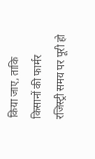किया जाए, ताकि किसानों की फार्मर रजिस्ट्री समय पर पूरी हो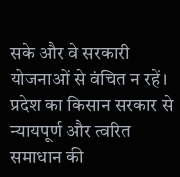सके और वे सरकारी योजनाओं से वंचित न रहें।
प्रदेश का किसान सरकार से न्यायपूर्ण और त्वरित समाधान की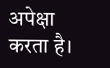अपेक्षा करता है।